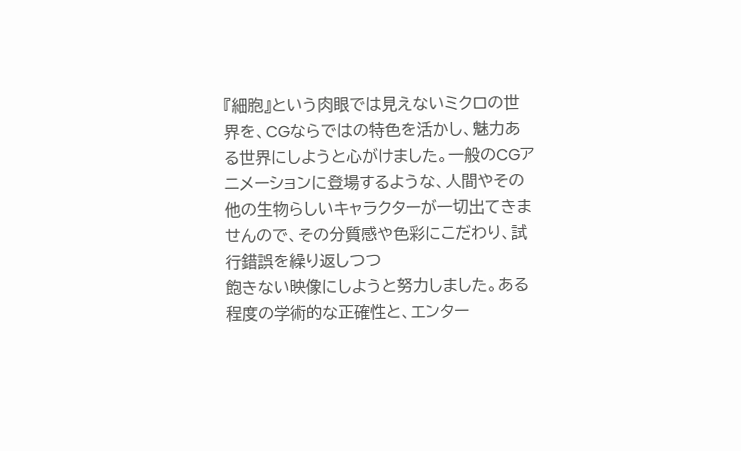『細胞』という肉眼では見えないミクロの世界を、CGならではの特色を活かし、魅力ある世界にしようと心がけました。一般のCGアニメーションに登場するような、人間やその他の生物らしいキャラクターが一切出てきませんので、その分質感や色彩にこだわり、試行錯誤を繰り返しつつ
飽きない映像にしようと努力しました。ある程度の学術的な正確性と、エンター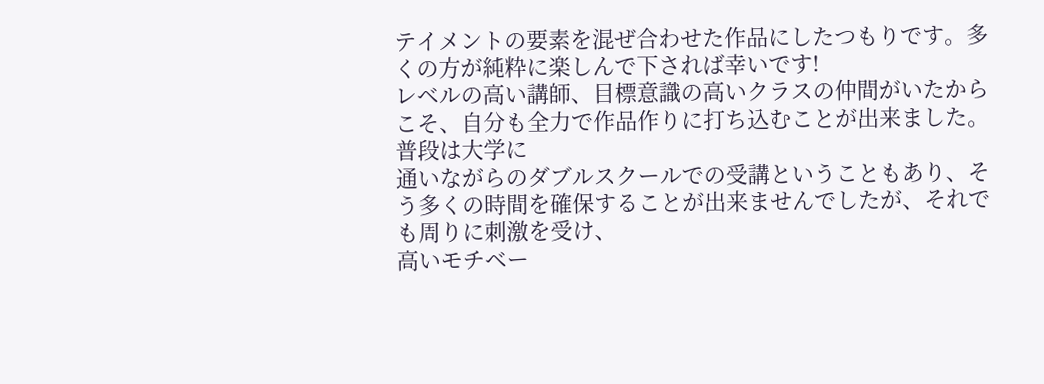テイメントの要素を混ぜ合わせた作品にしたつもりです。多くの方が純粋に楽しんで下されば幸いです!
レベルの高い講師、目標意識の高いクラスの仲間がいたからこそ、自分も全力で作品作りに打ち込むことが出来ました。普段は大学に
通いながらのダブルスクールでの受講ということもあり、そう多くの時間を確保することが出来ませんでしたが、それでも周りに刺激を受け、
高いモチベー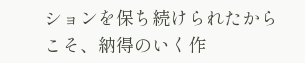ションを保ち続けられたからこそ、納得のいく作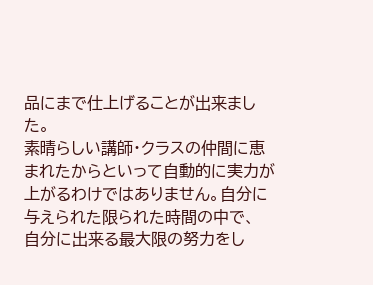品にまで仕上げることが出来ました。
素晴らしい講師・クラスの仲間に恵まれたからといって自動的に実力が上がるわけではありません。自分に与えられた限られた時間の中で、
自分に出来る最大限の努力をし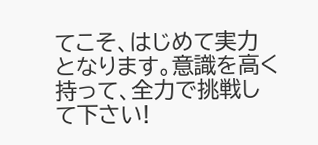てこそ、はじめて実力となります。意識を高く持って、全力で挑戦して下さい!